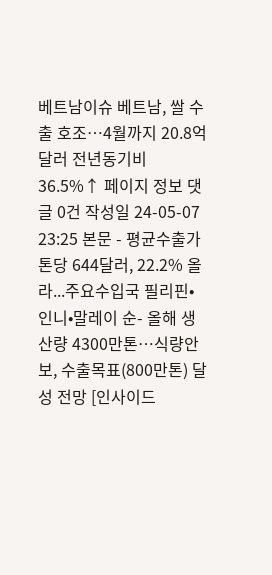베트남이슈 베트남, 쌀 수출 호조…4월까지 20.8억달러 전년동기비 36.5%↑ 페이지 정보 댓글 0건 작성일 24-05-07 23:25 본문 - 평균수출가 톤당 644달러, 22.2% 올라...주요수입국 필리핀•인니•말레이 순- 올해 생산량 4300만톤…식량안보, 수출목표(800만톤) 달성 전망 [인사이드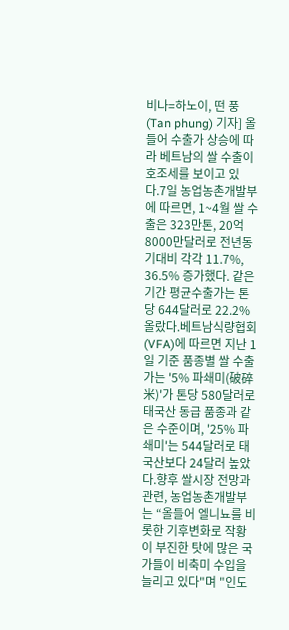비나=하노이, 떤 풍(Tan phung) 기자] 올들어 수출가 상승에 따라 베트남의 쌀 수출이 호조세를 보이고 있다.7일 농업농촌개발부에 따르면, 1~4월 쌀 수출은 323만톤, 20억8000만달러로 전년동기대비 각각 11.7%, 36.5% 증가했다. 같은기간 평균수출가는 톤당 644달러로 22.2% 올랐다.베트남식량협회(VFA)에 따르면 지난 1일 기준 품종별 쌀 수출가는 '5% 파쇄미(破碎米)'가 톤당 580달러로 태국산 동급 품종과 같은 수준이며, '25% 파쇄미'는 544달러로 태국산보다 24달러 높았다.향후 쌀시장 전망과 관련, 농업농촌개발부는 “올들어 엘니뇨를 비롯한 기후변화로 작황이 부진한 탓에 많은 국가들이 비축미 수입을 늘리고 있다"며 "인도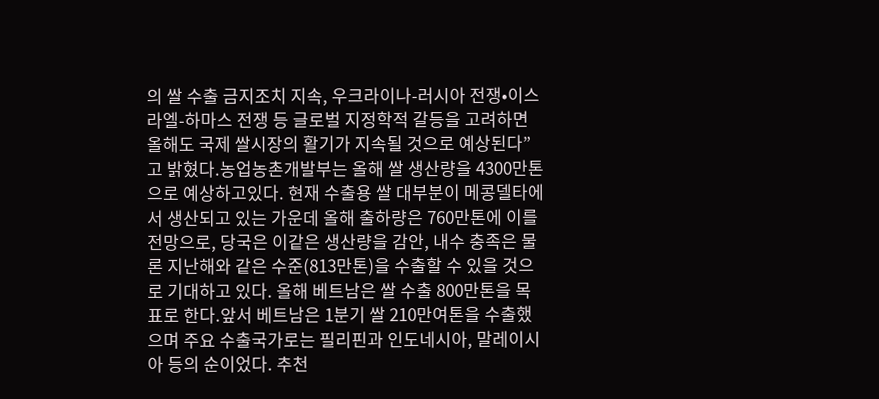의 쌀 수출 금지조치 지속, 우크라이나-러시아 전쟁•이스라엘-하마스 전쟁 등 글로벌 지정학적 갈등을 고려하면 올해도 국제 쌀시장의 활기가 지속될 것으로 예상된다”고 밝혔다.농업농촌개발부는 올해 쌀 생산량을 4300만톤으로 예상하고있다. 현재 수출용 쌀 대부분이 메콩델타에서 생산되고 있는 가운데 올해 출하량은 760만톤에 이를 전망으로, 당국은 이같은 생산량을 감안, 내수 충족은 물론 지난해와 같은 수준(813만톤)을 수출할 수 있을 것으로 기대하고 있다. 올해 베트남은 쌀 수출 800만톤을 목표로 한다.앞서 베트남은 1분기 쌀 210만여톤을 수출했으며 주요 수출국가로는 필리핀과 인도네시아, 말레이시아 등의 순이었다. 추천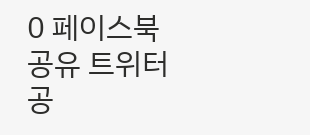0 페이스북 공유 트위터 공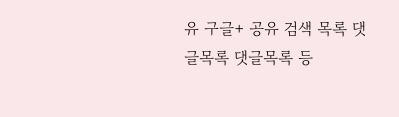유 구글+ 공유 검색 목록 댓글목록 댓글목록 등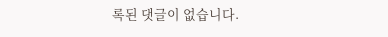록된 댓글이 없습니다.